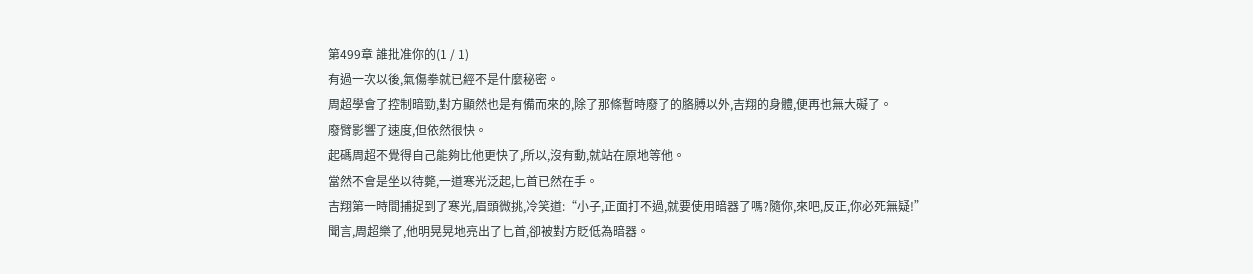第499章 誰批准你的(1 / 1)
有過一次以後,氣傷拳就已經不是什麼秘密。
周超學會了控制暗勁,對方顯然也是有備而來的,除了那條暫時廢了的胳膊以外,吉翔的身體,便再也無大礙了。
廢臂影響了速度,但依然很快。
起碼周超不覺得自己能夠比他更快了,所以,沒有動,就站在原地等他。
當然不會是坐以待斃,一道寒光泛起,匕首已然在手。
吉翔第一時間捕捉到了寒光,眉頭微挑,冷笑道:“小子,正面打不過,就要使用暗器了嗎?隨你,來吧,反正,你必死無疑!”
聞言,周超樂了,他明晃晃地亮出了匕首,卻被對方貶低為暗器。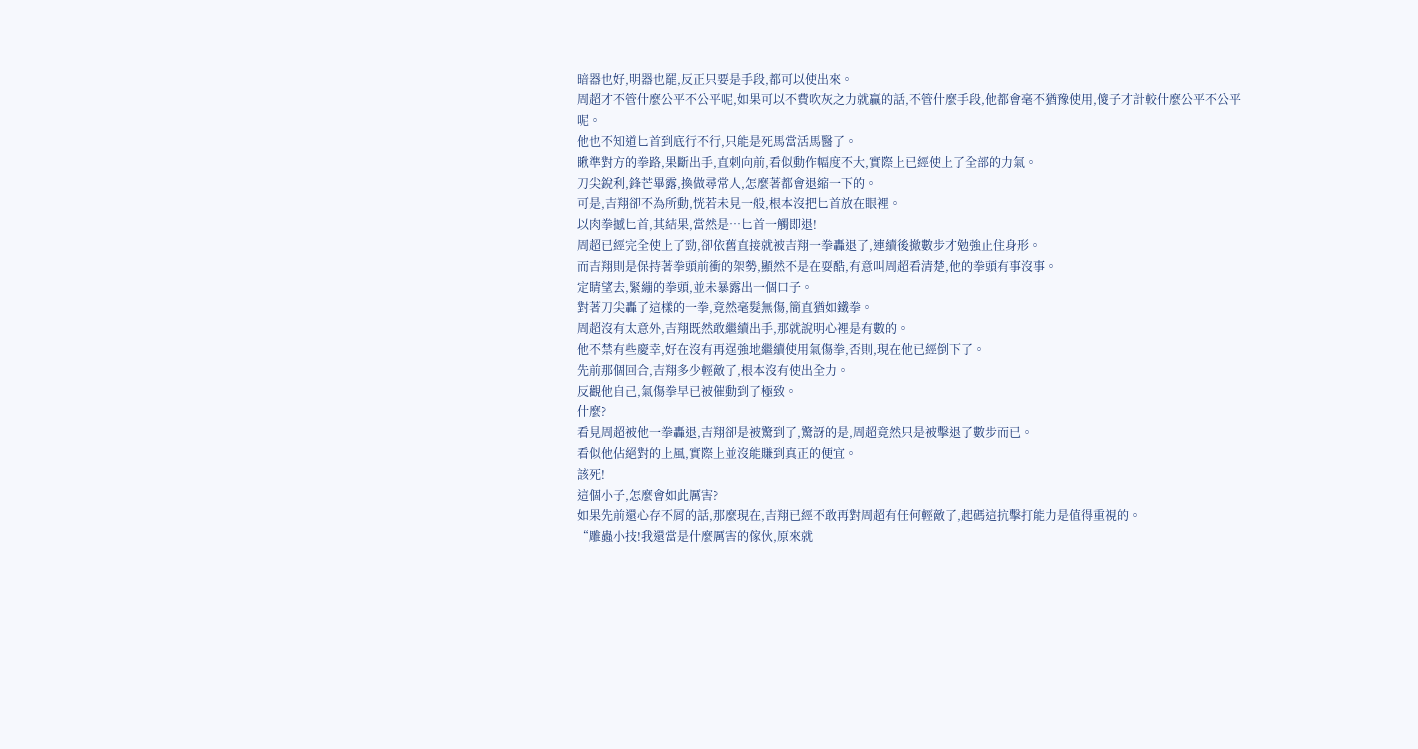暗器也好,明器也罷,反正只要是手段,都可以使出來。
周超才不管什麼公平不公平呢,如果可以不費吹灰之力就贏的話,不管什麼手段,他都會毫不猶豫使用,傻子才計較什麼公平不公平呢。
他也不知道匕首到底行不行,只能是死馬當活馬醫了。
瞅準對方的拳路,果斷出手,直刺向前,看似動作幅度不大,實際上已經使上了全部的力氣。
刀尖銳利,鋒芒畢露,換做尋常人,怎麼著都會退縮一下的。
可是,吉翔卻不為所動,恍若未見一般,根本沒把匕首放在眼裡。
以肉拳撼匕首,其結果,當然是…匕首一觸即退!
周超已經完全使上了勁,卻依舊直接就被吉翔一拳轟退了,連續後撤數步才勉強止住身形。
而吉翔則是保持著拳頭前衝的架勢,顯然不是在耍酷,有意叫周超看清楚,他的拳頭有事沒事。
定睛望去,緊繃的拳頭,並未暴露出一個口子。
對著刀尖轟了這樣的一拳,竟然毫髮無傷,簡直猶如鐵拳。
周超沒有太意外,吉翔既然敢繼續出手,那就說明心裡是有數的。
他不禁有些慶幸,好在沒有再逞強地繼續使用氣傷拳,否則,現在他已經倒下了。
先前那個回合,吉翔多少輕敵了,根本沒有使出全力。
反觀他自己,氣傷拳早已被催動到了極致。
什麼?
看見周超被他一拳轟退,吉翔卻是被驚到了,驚訝的是,周超竟然只是被擊退了數步而已。
看似他佔絕對的上風,實際上並沒能賺到真正的便宜。
該死!
這個小子,怎麼會如此厲害?
如果先前還心存不屑的話,那麼現在,吉翔已經不敢再對周超有任何輕敵了,起碼這抗擊打能力是值得重視的。
“雕蟲小技!我還當是什麼厲害的傢伙,原來就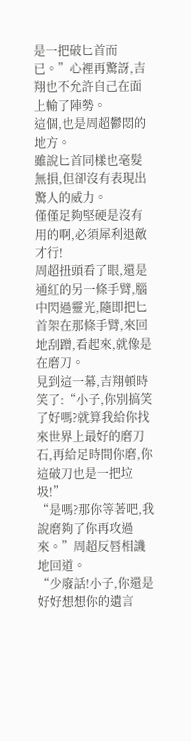是一把破匕首而已。”心裡再驚訝,吉翔也不允許自己在面上輸了陣勢。
這個,也是周超鬱悶的地方。
雖說匕首同樣也毫髮無損,但卻沒有表現出驚人的威力。
僅僅足夠堅硬是沒有用的啊,必須犀利退敵才行!
周超扭頭看了眼,還是通紅的另一條手臂,腦中閃過靈光,隨即把匕首架在那條手臂,來回地刮蹭,看起來,就像是在磨刀。
見到這一幕,吉翔頓時笑了:“小子,你別搞笑了好嗎?就算我給你找來世界上最好的磨刀石,再給足時間你磨,你這破刀也是一把垃圾!”
“是嗎?那你等著吧,我說磨夠了你再攻過來。”周超反唇相譏地回道。
“少廢話!小子,你還是好好想想你的遺言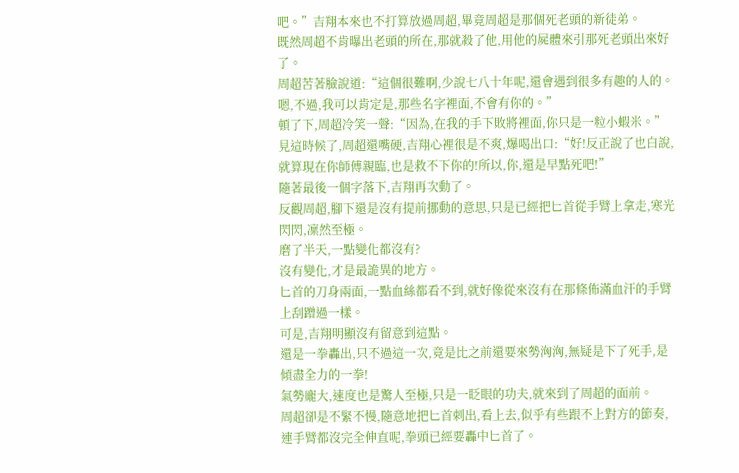吧。”吉翔本來也不打算放過周超,畢竟周超是那個死老頭的新徒弟。
既然周超不肯曝出老頭的所在,那就殺了他,用他的屍體來引那死老頭出來好了。
周超苦著臉說道:“這個很難啊,少說七八十年呢,還會遇到很多有趣的人的。嗯,不過,我可以肯定是,那些名字裡面,不會有你的。”
頓了下,周超冷笑一聲:“因為,在我的手下敗將裡面,你只是一粒小蝦米。”
見這時候了,周超還嘴硬,吉翔心裡很是不爽,爆喝出口:“好!反正說了也白說,就算現在你師傅親臨,也是救不下你的!所以,你,還是早點死吧!”
隨著最後一個字落下,吉翔再次動了。
反觀周超,腳下還是沒有提前挪動的意思,只是已經把匕首從手臂上拿走,寒光閃閃,凜然至極。
磨了半天,一點變化都沒有?
沒有變化,才是最詭異的地方。
匕首的刀身兩面,一點血絲都看不到,就好像從來沒有在那條佈滿血汗的手臂上刮蹭過一樣。
可是,吉翔明顯沒有留意到這點。
還是一拳轟出,只不過這一次,竟是比之前還要來勢洶洶,無疑是下了死手,是傾盡全力的一拳!
氣勢龐大,速度也是驚人至極,只是一眨眼的功夫,就來到了周超的面前。
周超卻是不緊不慢,隨意地把匕首刺出,看上去,似乎有些跟不上對方的節奏,連手臂都沒完全伸直呢,拳頭已經要轟中匕首了。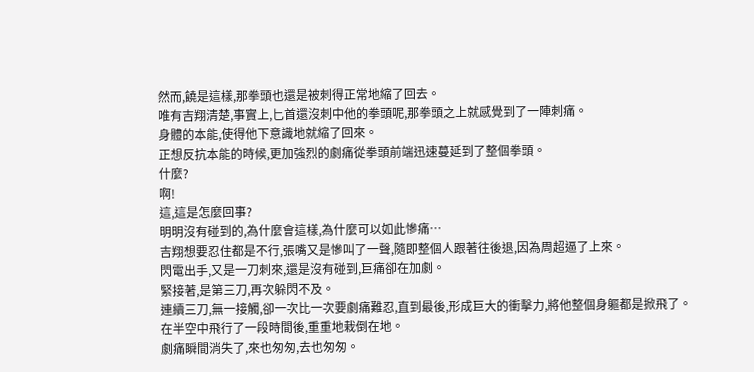然而,饒是這樣,那拳頭也還是被刺得正常地縮了回去。
唯有吉翔清楚,事實上,匕首還沒刺中他的拳頭呢,那拳頭之上就感覺到了一陣刺痛。
身體的本能,使得他下意識地就縮了回來。
正想反抗本能的時候,更加強烈的劇痛從拳頭前端迅速蔓延到了整個拳頭。
什麼?
啊!
這,這是怎麼回事?
明明沒有碰到的,為什麼會這樣,為什麼可以如此慘痛…
吉翔想要忍住都是不行,張嘴又是慘叫了一聲,隨即整個人跟著往後退,因為周超逼了上來。
閃電出手,又是一刀刺來,還是沒有碰到,巨痛卻在加劇。
緊接著,是第三刀,再次躲閃不及。
連續三刀,無一接觸,卻一次比一次要劇痛難忍,直到最後,形成巨大的衝擊力,將他整個身軀都是掀飛了。
在半空中飛行了一段時間後,重重地栽倒在地。
劇痛瞬間消失了,來也匆匆,去也匆匆。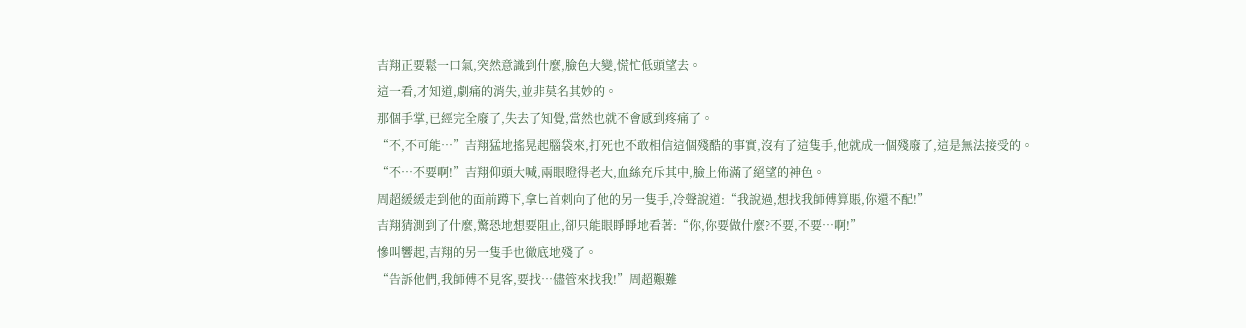吉翔正要鬆一口氣,突然意識到什麼,臉色大變,慌忙低頭望去。
這一看,才知道,劇痛的消失,並非莫名其妙的。
那個手掌,已經完全廢了,失去了知覺,當然也就不會感到疼痛了。
“不,不可能…”吉翔猛地搖晃起腦袋來,打死也不敢相信這個殘酷的事實,沒有了這隻手,他就成一個殘廢了,這是無法接受的。
“不…不要啊!”吉翔仰頭大喊,兩眼瞪得老大,血絲充斥其中,臉上佈滿了絕望的神色。
周超緩緩走到他的面前蹲下,拿匕首刺向了他的另一隻手,冷聲說道:“我說過,想找我師傅算賬,你還不配!”
吉翔猜測到了什麼,驚恐地想要阻止,卻只能眼睜睜地看著:“你,你要做什麼?不要,不要…啊!”
慘叫響起,吉翔的另一隻手也徹底地殘了。
“告訴他們,我師傅不見客,要找…儘管來找我!”周超艱難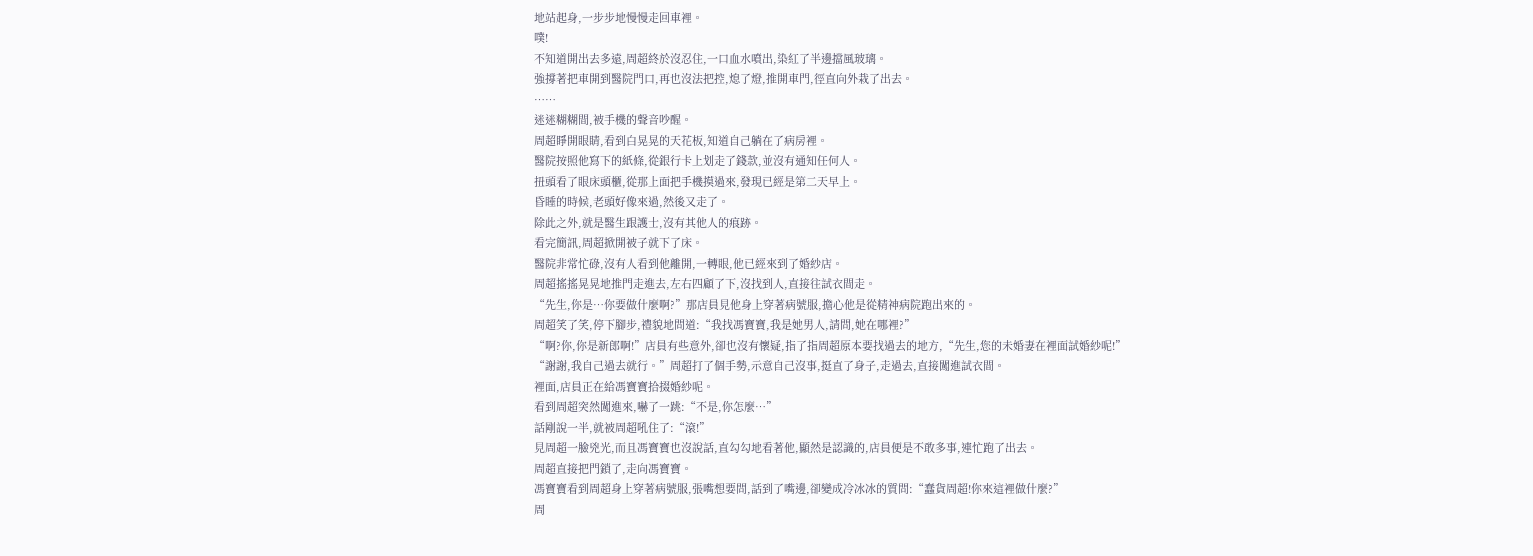地站起身,一步步地慢慢走回車裡。
噗!
不知道開出去多遠,周超終於沒忍住,一口血水噴出,染紅了半邊擋風玻璃。
強撐著把車開到醫院門口,再也沒法把控,熄了燈,推開車門,徑直向外栽了出去。
……
迷迷糊糊間,被手機的聲音吵醒。
周超睜開眼睛,看到白晃晃的天花板,知道自己躺在了病房裡。
醫院按照他寫下的紙條,從銀行卡上划走了錢款,並沒有通知任何人。
扭頭看了眼床頭櫃,從那上面把手機摸過來,發現已經是第二天早上。
昏睡的時候,老頭好像來過,然後又走了。
除此之外,就是醫生跟護士,沒有其他人的痕跡。
看完簡訊,周超掀開被子就下了床。
醫院非常忙碌,沒有人看到他離開,一轉眼,他已經來到了婚紗店。
周超搖搖晃晃地推門走進去,左右四顧了下,沒找到人,直接往試衣間走。
“先生,你是…你要做什麼啊?”那店員見他身上穿著病號服,擔心他是從精神病院跑出來的。
周超笑了笑,停下腳步,禮貌地問道:“我找馮寶寶,我是她男人,請問,她在哪裡?”
“啊?你,你是新郎啊!”店員有些意外,卻也沒有懷疑,指了指周超原本要找過去的地方,“先生,您的未婚妻在裡面試婚紗呢!”
“謝謝,我自己過去就行。”周超打了個手勢,示意自己沒事,挺直了身子,走過去,直接闖進試衣間。
裡面,店員正在給馮寶寶拾掇婚紗呢。
看到周超突然闖進來,嚇了一跳:“不是,你怎麼…”
話剛說一半,就被周超吼住了:“滾!”
見周超一臉兇光,而且馮寶寶也沒說話,直勾勾地看著他,顯然是認識的,店員便是不敢多事,連忙跑了出去。
周超直接把門鎖了,走向馮寶寶。
馮寶寶看到周超身上穿著病號服,張嘴想要問,話到了嘴邊,卻變成冷冰冰的質問:“蠢貨周超!你來這裡做什麼?”
周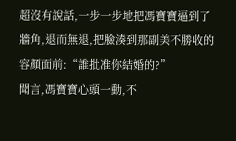超沒有說話,一步一步地把馮寶寶逼到了牆角,退而無退,把臉湊到那副美不勝收的容顏面前:“誰批准你結婚的?”
聞言,馮寶寶心頭一動,不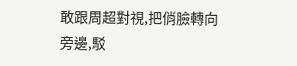敢跟周超對視,把俏臉轉向旁邊,駁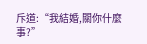斥道:“我結婚,關你什麼事?”